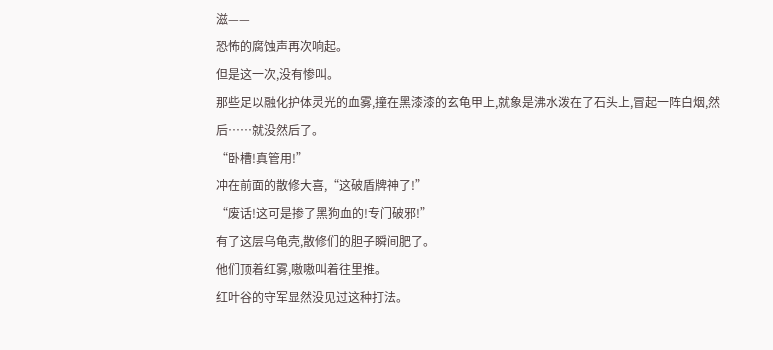滋——
恐怖的腐蚀声再次响起。
但是这一次,没有惨叫。
那些足以融化护体灵光的血雾,撞在黑漆漆的玄龟甲上,就象是沸水泼在了石头上,冒起一阵白烟,然后……就没然后了。
“卧槽!真管用!”
冲在前面的散修大喜,“这破盾牌神了!”
“废话!这可是掺了黑狗血的!专门破邪!”
有了这层乌龟壳,散修们的胆子瞬间肥了。
他们顶着红雾,嗷嗷叫着往里推。
红叶谷的守军显然没见过这种打法。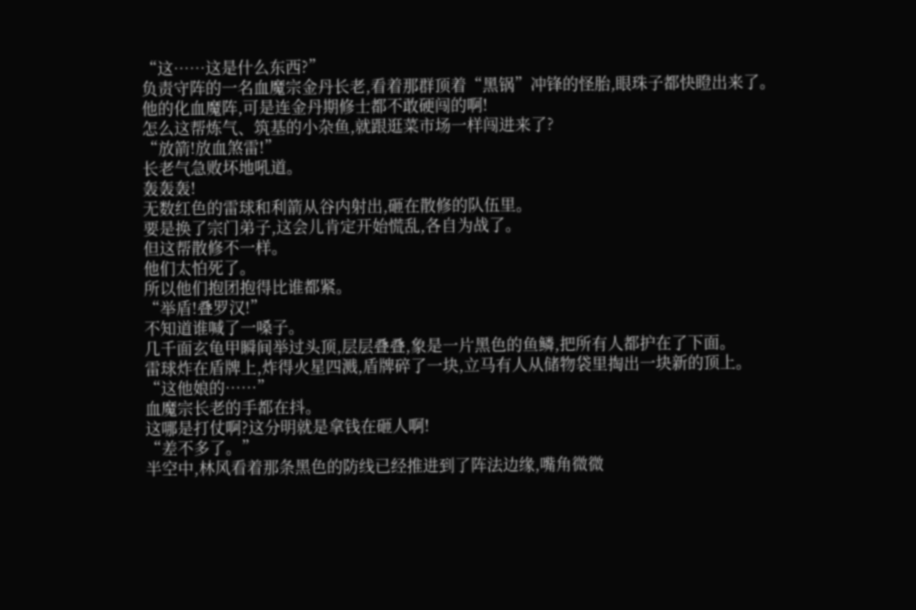“这……这是什么东西?”
负责守阵的一名血魔宗金丹长老,看着那群顶着“黑锅”冲锋的怪胎,眼珠子都快瞪出来了。
他的化血魔阵,可是连金丹期修士都不敢硬闯的啊!
怎么这帮炼气、筑基的小杂鱼,就跟逛菜市场一样闯进来了?
“放箭!放血煞雷!”
长老气急败坏地吼道。
轰轰轰!
无数红色的雷球和利箭从谷内射出,砸在散修的队伍里。
要是换了宗门弟子,这会儿肯定开始慌乱,各自为战了。
但这帮散修不一样。
他们太怕死了。
所以他们抱团抱得比谁都紧。
“举盾!叠罗汉!”
不知道谁喊了一嗓子。
几千面玄龟甲瞬间举过头顶,层层叠叠,象是一片黑色的鱼鳞,把所有人都护在了下面。
雷球炸在盾牌上,炸得火星四溅,盾牌碎了一块,立马有人从储物袋里掏出一块新的顶上。
“这他娘的……”
血魔宗长老的手都在抖。
这哪是打仗啊?这分明就是拿钱在砸人啊!
“差不多了。”
半空中,林风看着那条黑色的防线已经推进到了阵法边缘,嘴角微微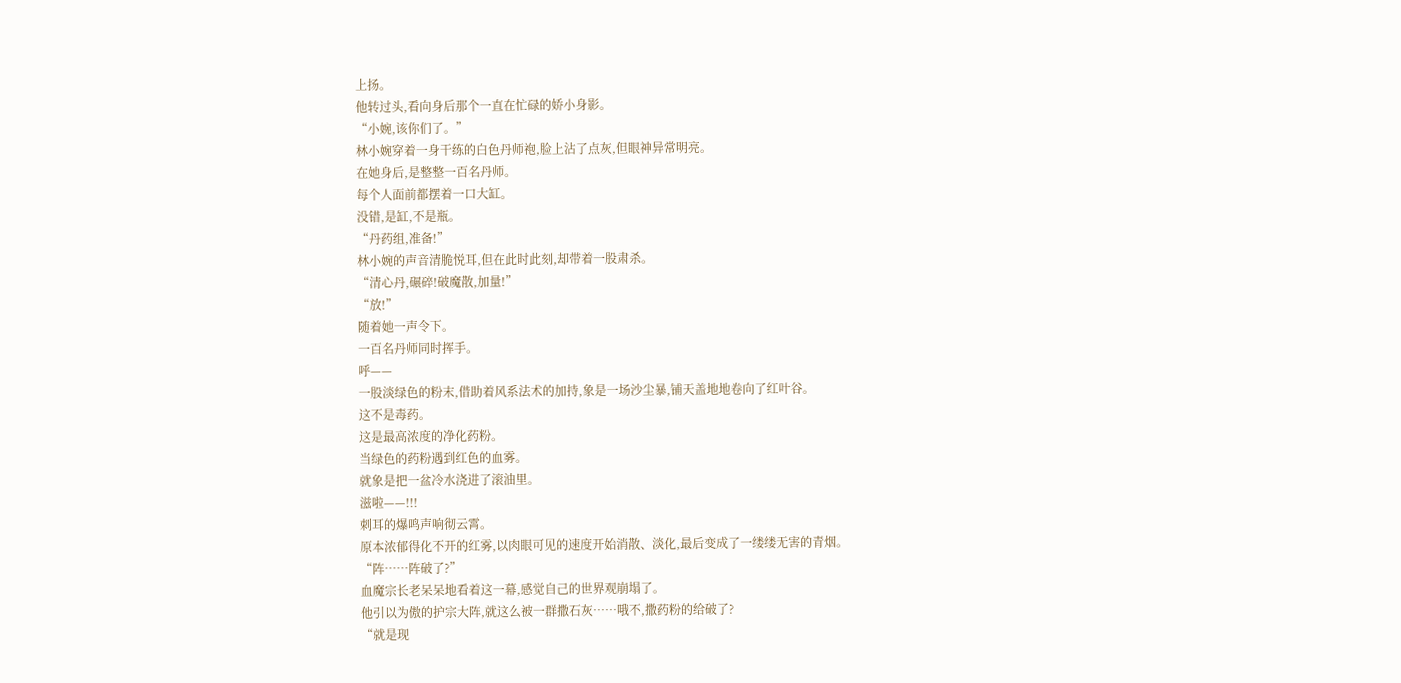上扬。
他转过头,看向身后那个一直在忙碌的娇小身影。
“小婉,该你们了。”
林小婉穿着一身干练的白色丹师袍,脸上沾了点灰,但眼神异常明亮。
在她身后,是整整一百名丹师。
每个人面前都摆着一口大缸。
没错,是缸,不是瓶。
“丹药组,准备!”
林小婉的声音清脆悦耳,但在此时此刻,却带着一股肃杀。
“清心丹,碾碎!破魔散,加量!”
“放!”
随着她一声令下。
一百名丹师同时挥手。
呼——
一股淡绿色的粉末,借助着风系法术的加持,象是一场沙尘暴,铺天盖地地卷向了红叶谷。
这不是毒药。
这是最高浓度的净化药粉。
当绿色的药粉遇到红色的血雾。
就象是把一盆冷水浇进了滚油里。
滋啦——!!!
刺耳的爆鸣声响彻云霄。
原本浓郁得化不开的红雾,以肉眼可见的速度开始消散、淡化,最后变成了一缕缕无害的青烟。
“阵……阵破了?”
血魔宗长老呆呆地看着这一幕,感觉自己的世界观崩塌了。
他引以为傲的护宗大阵,就这么被一群撒石灰……哦不,撒药粉的给破了?
“就是现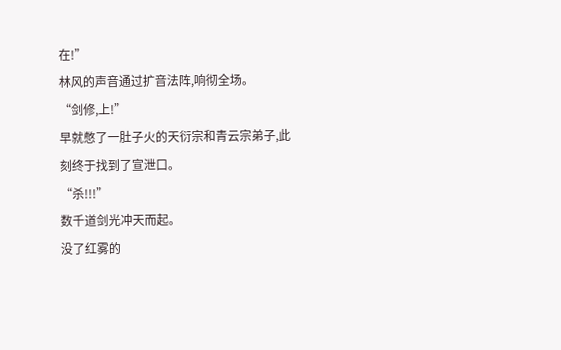在!”
林风的声音通过扩音法阵,响彻全场。
“剑修,上!”
早就憋了一肚子火的天衍宗和青云宗弟子,此刻终于找到了宣泄口。
“杀!!!”
数千道剑光冲天而起。
没了红雾的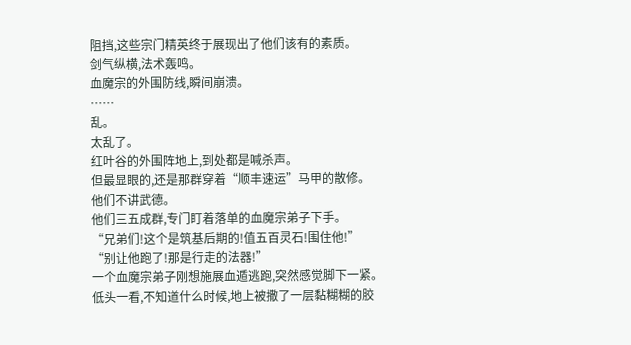阻挡,这些宗门精英终于展现出了他们该有的素质。
剑气纵横,法术轰鸣。
血魔宗的外围防线,瞬间崩溃。
……
乱。
太乱了。
红叶谷的外围阵地上,到处都是喊杀声。
但最显眼的,还是那群穿着“顺丰速运”马甲的散修。
他们不讲武德。
他们三五成群,专门盯着落单的血魔宗弟子下手。
“兄弟们!这个是筑基后期的!值五百灵石!围住他!”
“别让他跑了!那是行走的法器!”
一个血魔宗弟子刚想施展血遁逃跑,突然感觉脚下一紧。
低头一看,不知道什么时候,地上被撒了一层黏糊糊的胶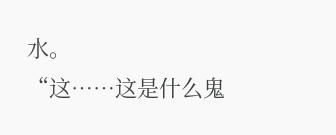水。
“这……这是什么鬼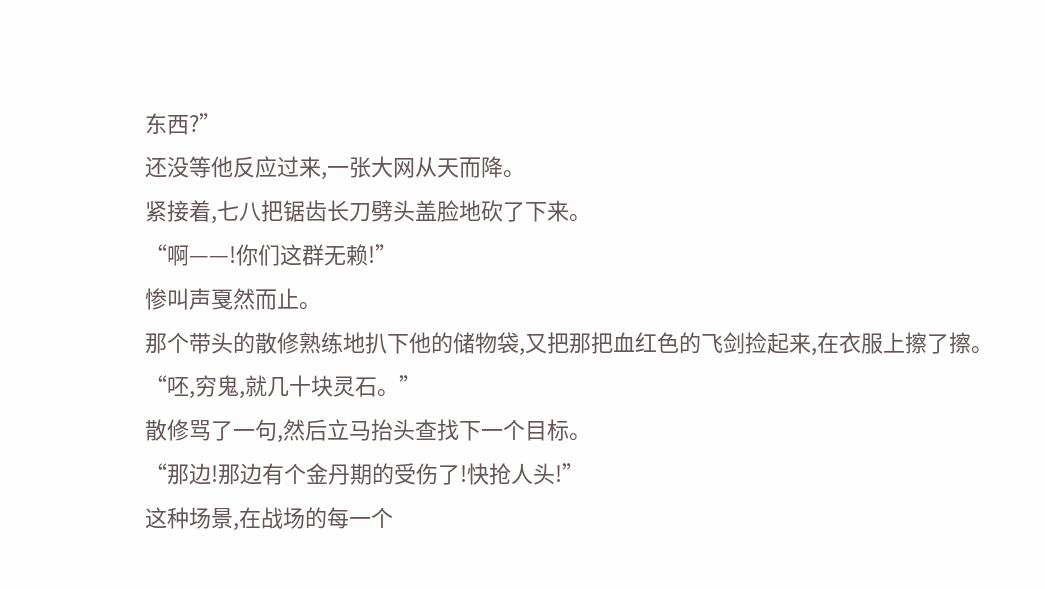东西?”
还没等他反应过来,一张大网从天而降。
紧接着,七八把锯齿长刀劈头盖脸地砍了下来。
“啊——!你们这群无赖!”
惨叫声戛然而止。
那个带头的散修熟练地扒下他的储物袋,又把那把血红色的飞剑捡起来,在衣服上擦了擦。
“呸,穷鬼,就几十块灵石。”
散修骂了一句,然后立马抬头查找下一个目标。
“那边!那边有个金丹期的受伤了!快抢人头!”
这种场景,在战场的每一个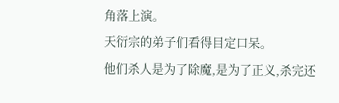角落上演。
天衍宗的弟子们看得目定口呆。
他们杀人是为了除魔,是为了正义,杀完还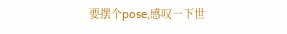要摆个pose,感叹一下世